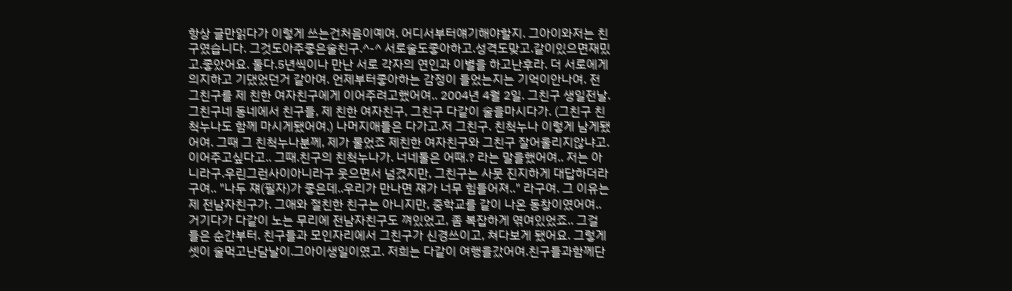항상 글만읽다가 이렇게 쓰는건처음이예여. 어디서부터얘기해야할지. 그아이와저는 친구였습니다. 그것도아주좋은술친구.^-^ 서로술도좋아하고.성격도맞고.같이있으면재밌고.좋았어요. 둘다.5년씩이나 만난 서로 각자의 연인과 이별을 하고난후라. 더 서로에게 의지하고 기댔었던거 같아여. 언제부터좋아하는 감정이 들었는지는 기억이안나여. 전 그친구를 제 친한 여자친구에게 이어주려고했어여.. 2004년 4월 2일. 그친구 생일전날. 그친구네 동네에서 친구들, 제 친한 여자친구, 그친구 다같이 술을마시다가. (그친구 친척누나도 함께 마시게됐어여.) 나머지애들은 다가고.저 그친구. 친척누나 이렇게 남게됐어여. 그때 그 친척누나분께, 제가 물었죠 제친한 여자친구와 그친구 잘어울리지않냐고. 이어주고싶다고.. 그때.친구의 친척누나가. 너네둘은 어때.? 라는 말을했어여.. 저는 아니라구.우린그런사이아니라구 웃으면서 넘겼지만, 그친구는 사뭇 진지하게 대답하더라구여.. "나두 쟤(필자)가 좋은데..우리가 만나면 쟤가 너무 힘들어져.." 라구여. 그 이유는 제 전남자친구가. 그애와 절친한 친구는 아니지만, 중학교를 같이 나온 동창이였어여.. 거기다가 다같이 노는 무리에 전남자친구도 껴있었고, 좀 복잡하게 엮여있었죠.. 그걸 들은 순간부터. 친구들과 모인자리에서 그친구가 신경쓰이고, 쳐다보게 됐어요. 그렇게 셋이 술먹고난담날이.그아이생일이였고. 저희는 다같이 여행을갔어여.친구들과함께단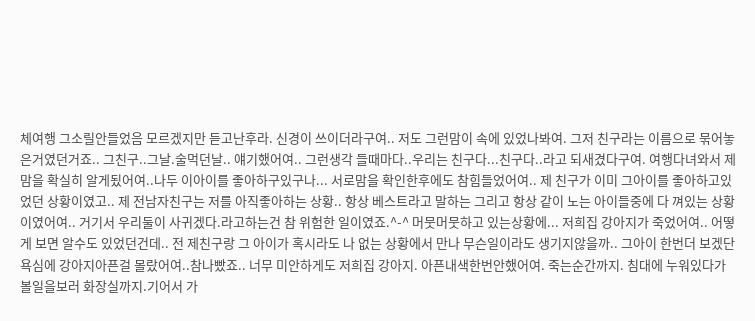체여행 그소릴안들었음 모르겠지만 듣고난후라. 신경이 쓰이더라구여.. 저도 그런맘이 속에 있었나봐여. 그저 친구라는 이름으로 묶어놓은거였던거죠.. 그친구..그날.술먹던날.. 얘기했어여.. 그런생각 들때마다..우리는 친구다...친구다..라고 되새겼다구여. 여행다녀와서 제맘을 확실히 알게됬어여..나두 이아이를 좋아하구있구나... 서로맘을 확인한후에도 참힘들었어여.. 제 친구가 이미 그아이를 좋아하고있었던 상황이였고.. 제 전남자친구는 저를 아직좋아하는 상황.. 항상 베스트라고 말하는 그리고 항상 같이 노는 아이들중에 다 껴있는 상황이였어여.. 거기서 우리둘이 사귀겠다.라고하는건 참 위험한 일이였죠.^-^ 머뭇머뭇하고 있는상황에... 저희집 강아지가 죽었어여.. 어떻게 보면 알수도 있었던건데.. 전 제친구랑 그 아이가 혹시라도 나 없는 상황에서 만나 무슨일이라도 생기지않을까.. 그아이 한번더 보겠단 욕심에 강아지아픈걸 몰랐어여..참나빴죠.. 너무 미안하게도 저희집 강아지. 아픈내색한번안했어여. 죽는순간까지. 침대에 누워있다가 볼일을보러 화장실까지.기어서 가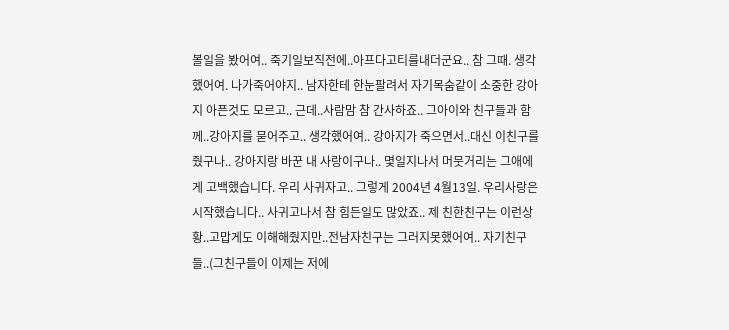볼일을 봤어여.. 죽기일보직전에..아프다고티를내더군요.. 참 그때. 생각했어여. 나가죽어야지.. 남자한테 한눈팔려서 자기목숨같이 소중한 강아지 아픈것도 모르고.. 근데..사람맘 참 간사하죠.. 그아이와 친구들과 함께..강아지를 묻어주고.. 생각했어여.. 강아지가 죽으면서..대신 이친구를줬구나.. 강아지랑 바꾼 내 사랑이구나.. 몇일지나서 머뭇거리는 그애에게 고백했습니다. 우리 사귀자고.. 그렇게 2004년 4월13일. 우리사랑은 시작했습니다.. 사귀고나서 참 힘든일도 많았죠.. 제 친한친구는 이런상황..고맙게도 이해해줬지만..전남자친구는 그러지못했어여.. 자기친구들..(그친구들이 이제는 저에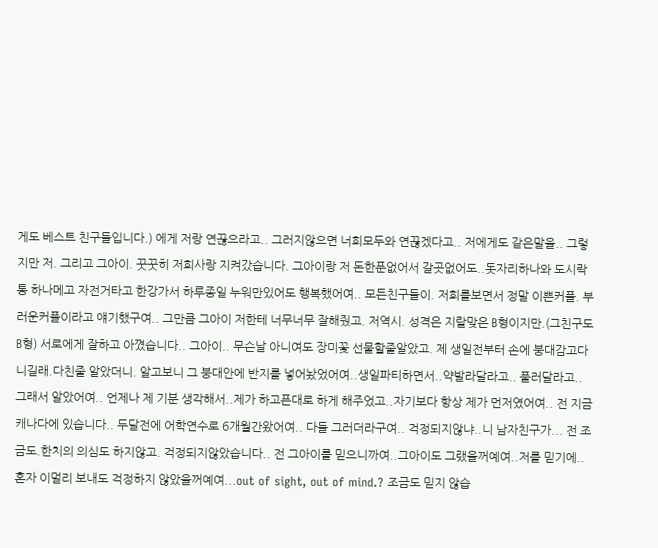게도 베스트 친구들입니다.) 에게 저랑 연끊으라고.. 그러지않으면 너희모두와 연끊겠다고.. 저에게도 같은말을.. 그렇지만 저. 그리고 그아이. 꿋꿋히 저희사랑 지켜갔습니다. 그아이랑 저 돈한푼없어서 갈곳없어도..돗자리하나와 도시락통 하나메고 자전거타고 한강가서 하루종일 누워만있어도 행복했어여.. 모든친구들이. 저희를보면서 정말 이쁜커플. 부러운커플이라고 얘기했구여.. 그만큼 그아이 저한테 너무너무 잘해줬고. 저역시. 성격은 지랄맞은 B형이지만.(그친구도 B형) 서로에게 잘하고 아꼈습니다.. 그아이.. 무슨날 아니여도 장미꽃 선물할줄알았고. 제 생일전부터 손에 붕대감고다니길래.다친줄 알았더니. 알고보니 그 붕대안에 반지를 넣어놨었어여..생일파티하면서..약발라달라고.. 풀러달라고.. 그래서 알았어여.. 언제나 제 기분 생각해서..제가 하고픈대로 하게 해주었고..자기보다 항상 제가 먼저였어여.. 전 지금 캐나다에 있습니다.. 두달전에 어학연수로 6개월간왔어여.. 다들 그러더라구여.. 걱정되지않냐..니 남자친구가... 전 조금도.한치의 의심도 하지않고. 걱정되지않았습니다.. 전 그아이를 믿으니까여..그아이도 그랬을꺼예여..저를 믿기에..혼자 이멀리 보내도 걱정하지 않았을꺼예여...out of sight, out of mind.? 조금도 믿지 않습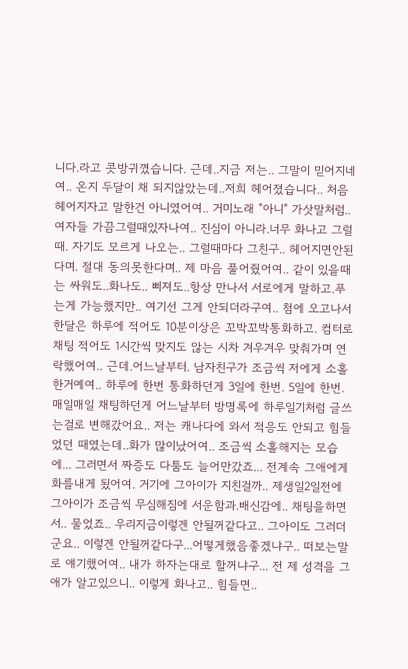니다.라고 콧방귀꼈습니다. 근데..지금 저는.. 그말이 믿어지네여.. 온지 두달이 채 되지않았는데..저희 헤어졌습니다.. 처음 헤어지자고 말한건 아니였어여.. 거미노래 "아니" 가삿말처럼.. 여자들 가끔그럴때있자나여.. 진심이 아니라.너무 화나고 그럴때. 자기도 모르게 나오는.. 그럴때마다 그친구.. 헤어지면안된다며. 절대 동의못한다며.. 제 마음 풀어줬어여.. 같이 있을때는 싸워도..화나도.. 삐져도..항상 만나서 서로에게 말하고.푸는게 가능했지만.. 여기선 그게 안되더라구여.. 첨에 오고나서 한달은 하루에 적어도 10분이상은 꼬박꼬박통화하고. 컴터로 채팅 적어도 1시간씩 맞지도 않는 시차 겨우겨우 맞춰가며 연락했어여.. 근데.어느날부터. 남자친구가 조금씩 저에게 소홀한거예여.. 하루에 한번 통화하던게 3일에 한번. 5일에 한번. 매일매일 채팅하던게 어느날부터 방명록에 하루일기처럼 글쓰는걸로 변해갔어요.. 저는 캐나다에 와서 적응도 안되고 힘들었던 때였는데..화가 많이났어여.. 조금씩 소홀해지는 모습에... 그러면서 짜증도 다툼도 늘어만갔죠... 전계속 그애에게 화를내게 됬어여. 거기에 그아이가 지친걸까.. 제생일2일전에 그아이가 조금씩 무심해짐에 서운함과.배신감에.. 채팅을하면서.. 물었죠.. 우리지금이렇겐 안될꺼같다고.. 그아이도 그러더군요.. 이렇겐 안될꺼같다구...어떻게했음좋겠냐구.. 떠보는말로 얘기했어여.. 내가 하자는대로 할꺼냐구... 전 제 성격을 그애가 알고있으니.. 이렇게 화나고.. 힘들면..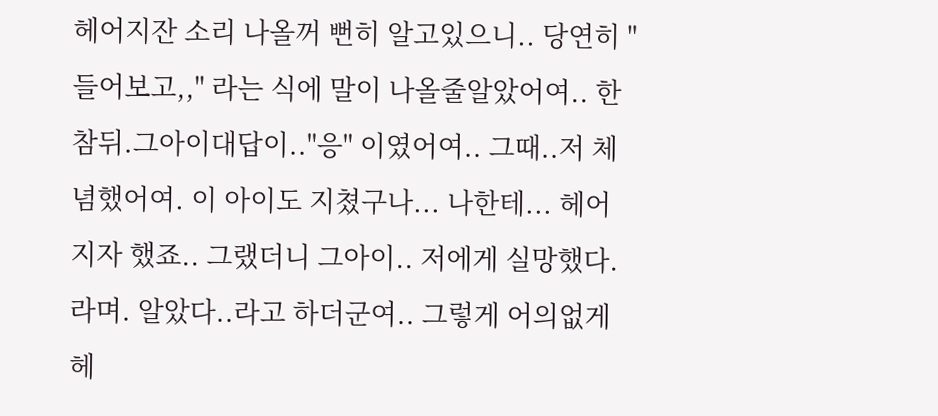헤어지잔 소리 나올꺼 뻔히 알고있으니.. 당연히 "들어보고,," 라는 식에 말이 나올줄알았어여.. 한참뒤.그아이대답이.."응" 이였어여.. 그때..저 체념했어여. 이 아이도 지쳤구나... 나한테... 헤어지자 했죠.. 그랬더니 그아이.. 저에게 실망했다.라며. 알았다..라고 하더군여.. 그렇게 어의없게 헤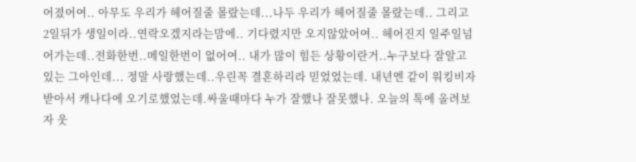어졌어여.. 아무도 우리가 헤어질줄 몰랐는데...나두 우리가 헤어질줄 몰랐는데.. 그리고 2일뒤가 생일이라..연락오겠지라는맘에.. 기다렸지만 오지않았어여.. 헤어진지 일주일넘어가는데..전화한번..메일한번이 없어여.. 내가 많이 힘든 상황이란거..누구보다 잘알고있는 그아인데... 정말 사랑했는데..우린꼭 결혼하리라 믿었었는데. 내년엔 같이 워킹비자받아서 캐나다에 오기로했었는데.싸울때마다 누가 잘했나 잘못했나. 오늘의 톡에 올려보자 웃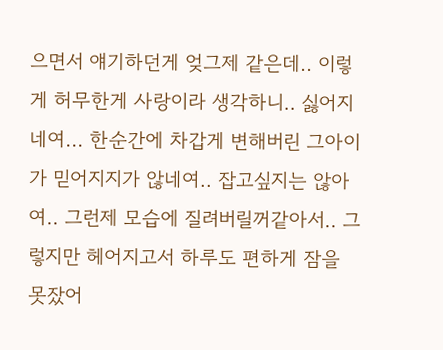으면서 얘기하던게 엊그제 같은데.. 이렇게 허무한게 사랑이라 생각하니.. 싫어지네여... 한순간에 차갑게 변해버린 그아이가 믿어지지가 않네여.. 잡고싶지는 않아여.. 그런제 모습에 질려버릴꺼같아서.. 그렇지만 헤어지고서 하루도 편하게 잠을 못잤어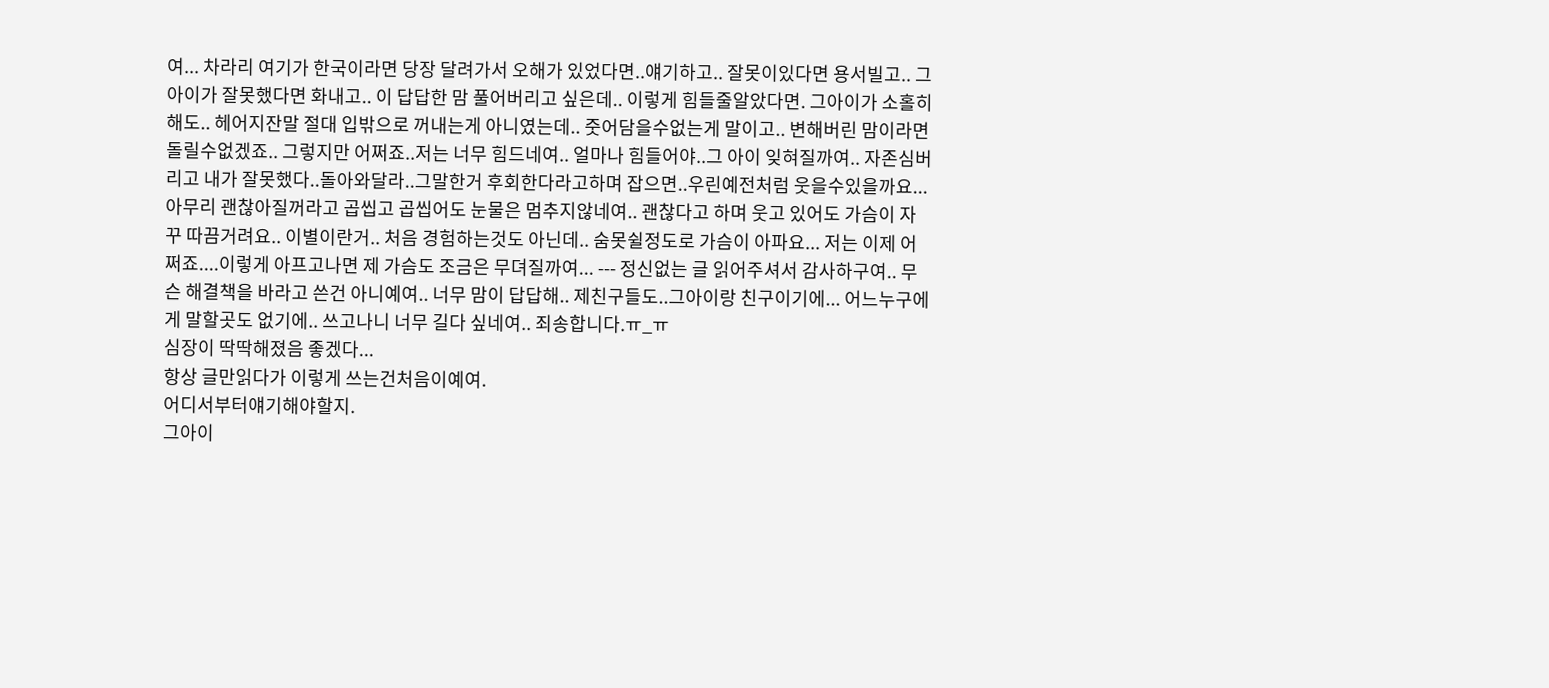여... 차라리 여기가 한국이라면 당장 달려가서 오해가 있었다면..얘기하고.. 잘못이있다면 용서빌고.. 그아이가 잘못했다면 화내고.. 이 답답한 맘 풀어버리고 싶은데.. 이렇게 힘들줄알았다면. 그아이가 소홀히 해도.. 헤어지잔말 절대 입밖으로 꺼내는게 아니였는데.. 줏어담을수없는게 말이고.. 변해버린 맘이라면 돌릴수없겠죠.. 그렇지만 어쩌죠..저는 너무 힘드네여.. 얼마나 힘들어야..그 아이 잊혀질까여.. 자존심버리고 내가 잘못했다..돌아와달라..그말한거 후회한다라고하며 잡으면..우린예전처럼 웃을수있을까요... 아무리 괜찮아질꺼라고 곱씹고 곱씹어도 눈물은 멈추지않네여.. 괜찮다고 하며 웃고 있어도 가슴이 자꾸 따끔거려요.. 이별이란거.. 처음 경험하는것도 아닌데.. 숨못쉴정도로 가슴이 아파요... 저는 이제 어쩌죠....이렇게 아프고나면 제 가슴도 조금은 무뎌질까여... --- 정신없는 글 읽어주셔서 감사하구여.. 무슨 해결책을 바라고 쓴건 아니예여.. 너무 맘이 답답해.. 제친구들도..그아이랑 친구이기에... 어느누구에게 말할곳도 없기에.. 쓰고나니 너무 길다 싶네여.. 죄송합니다.ㅠ_ㅠ
심장이 딱딱해졌음 좋겠다...
항상 글만읽다가 이렇게 쓰는건처음이예여.
어디서부터얘기해야할지.
그아이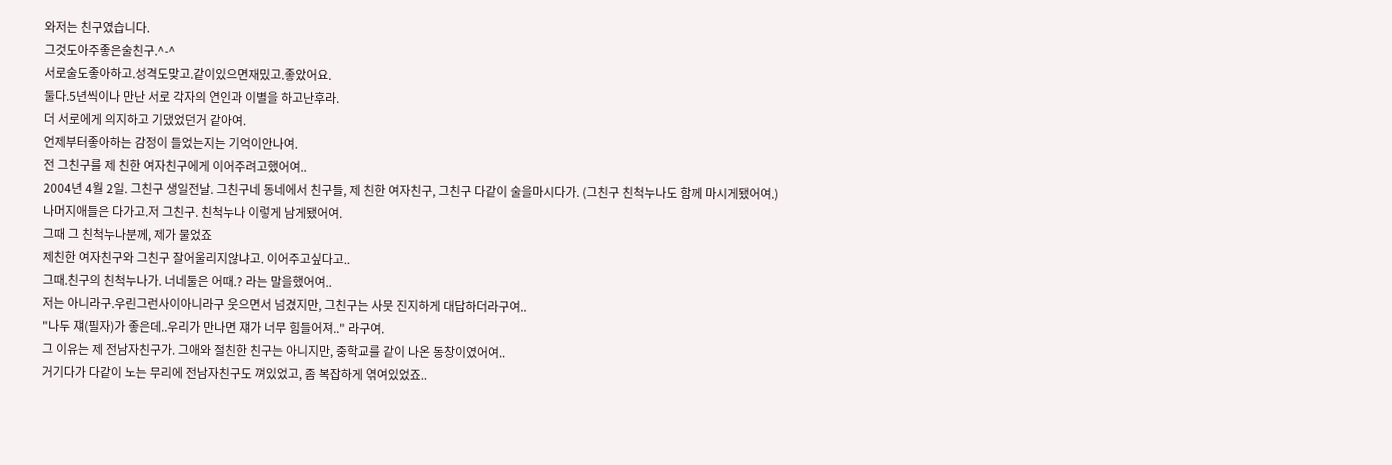와저는 친구였습니다.
그것도아주좋은술친구.^-^
서로술도좋아하고.성격도맞고.같이있으면재밌고.좋았어요.
둘다.5년씩이나 만난 서로 각자의 연인과 이별을 하고난후라.
더 서로에게 의지하고 기댔었던거 같아여.
언제부터좋아하는 감정이 들었는지는 기억이안나여.
전 그친구를 제 친한 여자친구에게 이어주려고했어여..
2004년 4월 2일. 그친구 생일전날. 그친구네 동네에서 친구들, 제 친한 여자친구, 그친구 다같이 술을마시다가. (그친구 친척누나도 함께 마시게됐어여.)
나머지애들은 다가고.저 그친구. 친척누나 이렇게 남게됐어여.
그때 그 친척누나분께, 제가 물었죠
제친한 여자친구와 그친구 잘어울리지않냐고. 이어주고싶다고..
그때.친구의 친척누나가. 너네둘은 어때.? 라는 말을했어여..
저는 아니라구.우린그런사이아니라구 웃으면서 넘겼지만, 그친구는 사뭇 진지하게 대답하더라구여..
"나두 쟤(필자)가 좋은데..우리가 만나면 쟤가 너무 힘들어져.." 라구여.
그 이유는 제 전남자친구가. 그애와 절친한 친구는 아니지만, 중학교를 같이 나온 동창이였어여..
거기다가 다같이 노는 무리에 전남자친구도 껴있었고, 좀 복잡하게 엮여있었죠..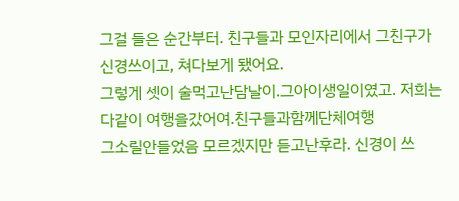그걸 들은 순간부터. 친구들과 모인자리에서 그친구가 신경쓰이고, 쳐다보게 됐어요.
그렇게 셋이 술먹고난담날이.그아이생일이였고. 저희는 다같이 여행을갔어여.친구들과함께단체여행
그소릴안들었음 모르겠지만 듣고난후라. 신경이 쓰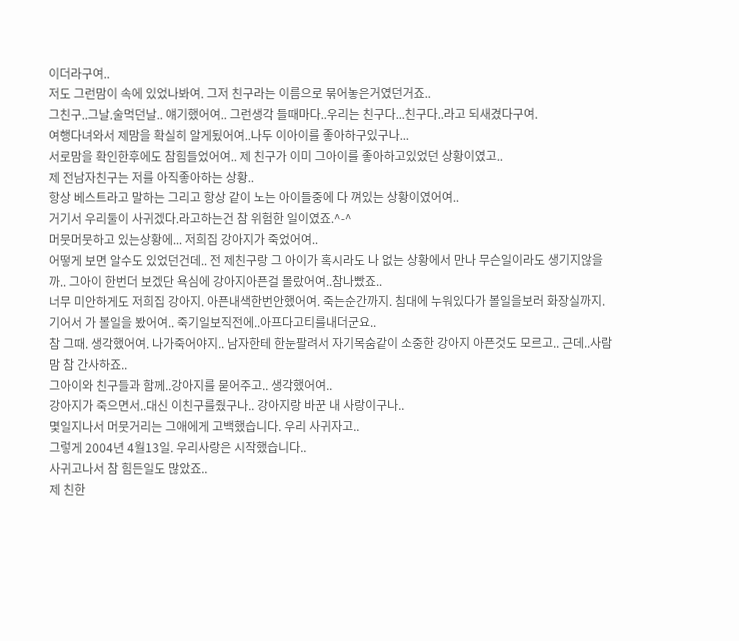이더라구여..
저도 그런맘이 속에 있었나봐여. 그저 친구라는 이름으로 묶어놓은거였던거죠..
그친구..그날.술먹던날.. 얘기했어여.. 그런생각 들때마다..우리는 친구다...친구다..라고 되새겼다구여.
여행다녀와서 제맘을 확실히 알게됬어여..나두 이아이를 좋아하구있구나...
서로맘을 확인한후에도 참힘들었어여.. 제 친구가 이미 그아이를 좋아하고있었던 상황이였고..
제 전남자친구는 저를 아직좋아하는 상황..
항상 베스트라고 말하는 그리고 항상 같이 노는 아이들중에 다 껴있는 상황이였어여..
거기서 우리둘이 사귀겠다.라고하는건 참 위험한 일이였죠.^-^
머뭇머뭇하고 있는상황에... 저희집 강아지가 죽었어여..
어떻게 보면 알수도 있었던건데.. 전 제친구랑 그 아이가 혹시라도 나 없는 상황에서 만나 무슨일이라도 생기지않을까.. 그아이 한번더 보겠단 욕심에 강아지아픈걸 몰랐어여..참나빴죠..
너무 미안하게도 저희집 강아지. 아픈내색한번안했어여. 죽는순간까지. 침대에 누워있다가 볼일을보러 화장실까지.기어서 가 볼일을 봤어여.. 죽기일보직전에..아프다고티를내더군요..
참 그때. 생각했어여. 나가죽어야지.. 남자한테 한눈팔려서 자기목숨같이 소중한 강아지 아픈것도 모르고.. 근데..사람맘 참 간사하죠..
그아이와 친구들과 함께..강아지를 묻어주고.. 생각했어여..
강아지가 죽으면서..대신 이친구를줬구나.. 강아지랑 바꾼 내 사랑이구나..
몇일지나서 머뭇거리는 그애에게 고백했습니다. 우리 사귀자고..
그렇게 2004년 4월13일. 우리사랑은 시작했습니다..
사귀고나서 참 힘든일도 많았죠..
제 친한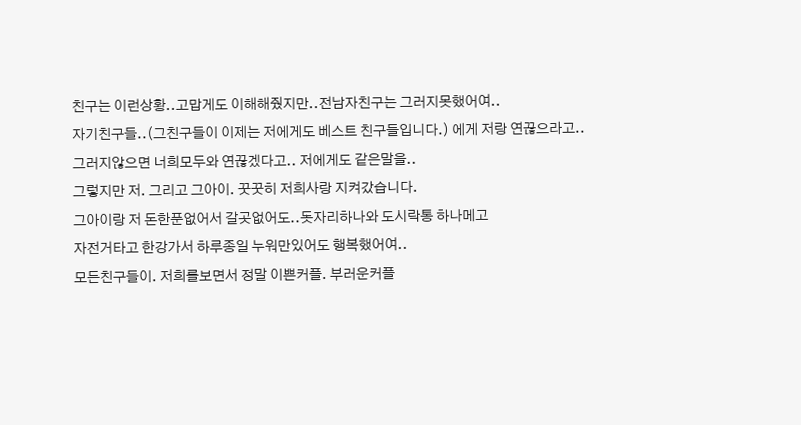친구는 이런상황..고맙게도 이해해줬지만..전남자친구는 그러지못했어여..
자기친구들..(그친구들이 이제는 저에게도 베스트 친구들입니다.) 에게 저랑 연끊으라고..
그러지않으면 너희모두와 연끊겠다고.. 저에게도 같은말을..
그렇지만 저. 그리고 그아이. 꿋꿋히 저희사랑 지켜갔습니다.
그아이랑 저 돈한푼없어서 갈곳없어도..돗자리하나와 도시락통 하나메고
자전거타고 한강가서 하루종일 누워만있어도 행복했어여..
모든친구들이. 저희를보면서 정말 이쁜커플. 부러운커플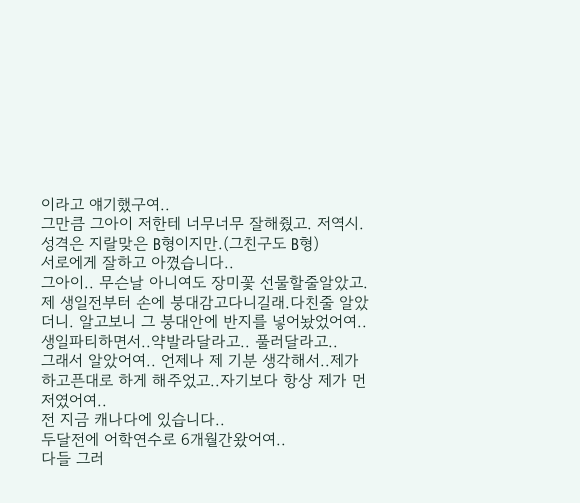이라고 얘기했구여..
그만큼 그아이 저한테 너무너무 잘해줬고. 저역시. 성격은 지랄맞은 B형이지만.(그친구도 B형)
서로에게 잘하고 아꼈습니다..
그아이.. 무슨날 아니여도 장미꽃 선물할줄알았고. 제 생일전부터 손에 붕대감고다니길래.다친줄 알았더니. 알고보니 그 붕대안에 반지를 넣어놨었어여..생일파티하면서..약발라달라고.. 풀러달라고..
그래서 알았어여.. 언제나 제 기분 생각해서..제가 하고픈대로 하게 해주었고..자기보다 항상 제가 먼저였어여..
전 지금 캐나다에 있습니다..
두달전에 어학연수로 6개월간왔어여..
다들 그러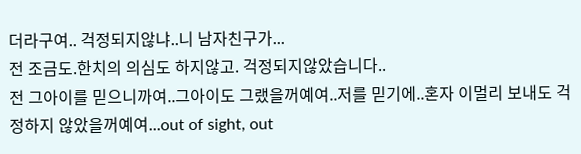더라구여.. 걱정되지않냐..니 남자친구가...
전 조금도.한치의 의심도 하지않고. 걱정되지않았습니다..
전 그아이를 믿으니까여..그아이도 그랬을꺼예여..저를 믿기에..혼자 이멀리 보내도 걱정하지 않았을꺼예여...out of sight, out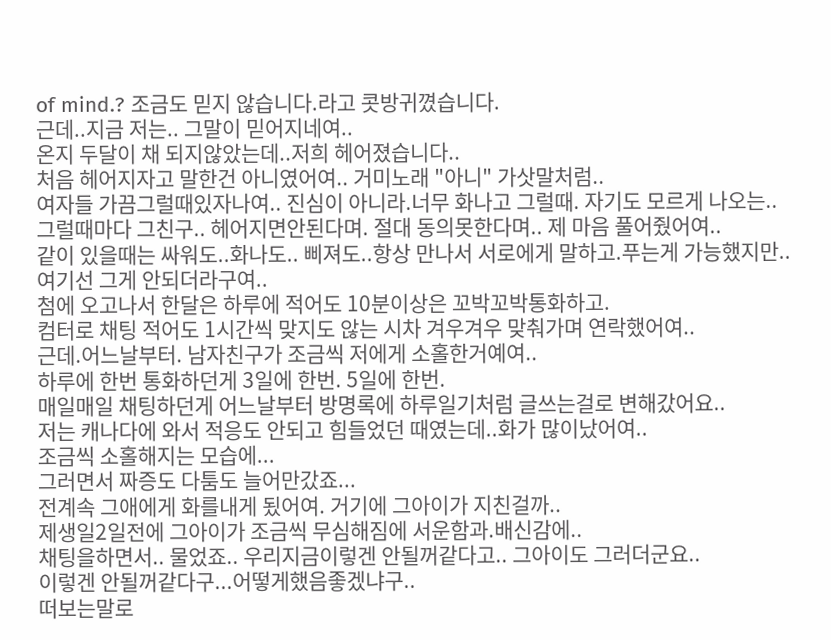of mind.? 조금도 믿지 않습니다.라고 콧방귀꼈습니다.
근데..지금 저는.. 그말이 믿어지네여..
온지 두달이 채 되지않았는데..저희 헤어졌습니다..
처음 헤어지자고 말한건 아니였어여.. 거미노래 "아니" 가삿말처럼..
여자들 가끔그럴때있자나여.. 진심이 아니라.너무 화나고 그럴때. 자기도 모르게 나오는..
그럴때마다 그친구.. 헤어지면안된다며. 절대 동의못한다며.. 제 마음 풀어줬어여..
같이 있을때는 싸워도..화나도.. 삐져도..항상 만나서 서로에게 말하고.푸는게 가능했지만..
여기선 그게 안되더라구여..
첨에 오고나서 한달은 하루에 적어도 10분이상은 꼬박꼬박통화하고.
컴터로 채팅 적어도 1시간씩 맞지도 않는 시차 겨우겨우 맞춰가며 연락했어여..
근데.어느날부터. 남자친구가 조금씩 저에게 소홀한거예여..
하루에 한번 통화하던게 3일에 한번. 5일에 한번.
매일매일 채팅하던게 어느날부터 방명록에 하루일기처럼 글쓰는걸로 변해갔어요..
저는 캐나다에 와서 적응도 안되고 힘들었던 때였는데..화가 많이났어여..
조금씩 소홀해지는 모습에...
그러면서 짜증도 다툼도 늘어만갔죠...
전계속 그애에게 화를내게 됬어여. 거기에 그아이가 지친걸까..
제생일2일전에 그아이가 조금씩 무심해짐에 서운함과.배신감에..
채팅을하면서.. 물었죠.. 우리지금이렇겐 안될꺼같다고.. 그아이도 그러더군요..
이렇겐 안될꺼같다구...어떻게했음좋겠냐구..
떠보는말로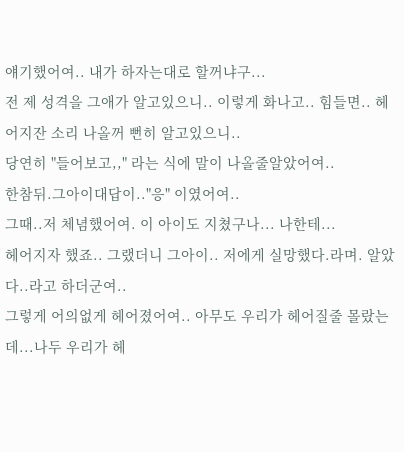얘기했어여.. 내가 하자는대로 할꺼냐구...
전 제 성격을 그애가 알고있으니.. 이렇게 화나고.. 힘들면.. 헤어지잔 소리 나올꺼 뻔히 알고있으니..
당연히 "들어보고,," 라는 식에 말이 나올줄알았어여..
한참뒤.그아이대답이.."응" 이였어여..
그때..저 체념했어여. 이 아이도 지쳤구나... 나한테...
헤어지자 했죠.. 그랬더니 그아이.. 저에게 실망했다.라며. 알았다..라고 하더군여..
그렇게 어의없게 헤어졌어여.. 아무도 우리가 헤어질줄 몰랐는데...나두 우리가 헤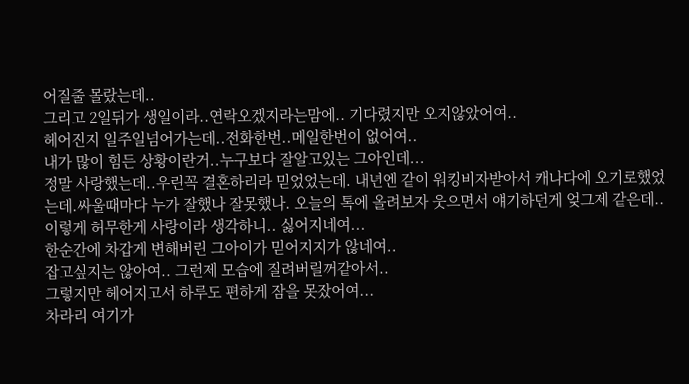어질줄 몰랐는데..
그리고 2일뒤가 생일이라..연락오겠지라는맘에.. 기다렸지만 오지않았어여..
헤어진지 일주일넘어가는데..전화한번..메일한번이 없어여..
내가 많이 힘든 상황이란거..누구보다 잘알고있는 그아인데...
정말 사랑했는데..우린꼭 결혼하리라 믿었었는데. 내년엔 같이 워킹비자받아서 캐나다에 오기로했었는데.싸울때마다 누가 잘했나 잘못했나. 오늘의 톡에 올려보자 웃으면서 얘기하던게 엊그제 같은데..
이렇게 허무한게 사랑이라 생각하니.. 싫어지네여...
한순간에 차갑게 변해버린 그아이가 믿어지지가 않네여..
잡고싶지는 않아여.. 그런제 모습에 질려버릴꺼같아서..
그렇지만 헤어지고서 하루도 편하게 잠을 못잤어여...
차라리 여기가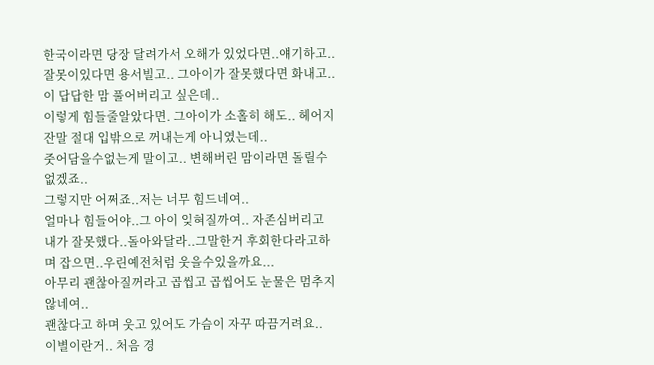한국이라면 당장 달려가서 오해가 있었다면..얘기하고..
잘못이있다면 용서빌고.. 그아이가 잘못했다면 화내고.. 이 답답한 맘 풀어버리고 싶은데..
이렇게 힘들줄알았다면. 그아이가 소홀히 해도.. 헤어지잔말 절대 입밖으로 꺼내는게 아니였는데..
줏어담을수없는게 말이고.. 변해버린 맘이라면 돌릴수없겠죠..
그렇지만 어쩌죠..저는 너무 힘드네여..
얼마나 힘들어야..그 아이 잊혀질까여.. 자존심버리고 내가 잘못했다..돌아와달라..그말한거 후회한다라고하며 잡으면..우린예전처럼 웃을수있을까요...
아무리 괜찮아질꺼라고 곱씹고 곱씹어도 눈물은 멈추지않네여..
괜찮다고 하며 웃고 있어도 가슴이 자꾸 따끔거려요..
이별이란거.. 처음 경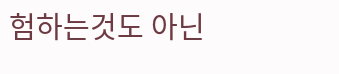험하는것도 아닌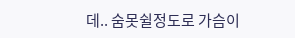데.. 숨못쉴정도로 가슴이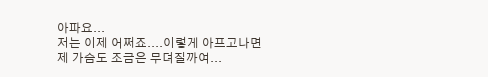아파요...
저는 이제 어쩌죠....이렇게 아프고나면 제 가슴도 조금은 무뎌질까여...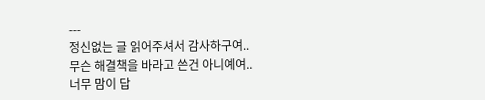---
정신없는 글 읽어주셔서 감사하구여..
무슨 해결책을 바라고 쓴건 아니예여..
너무 맘이 답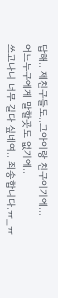답해.. 제친구들도..그아이랑 친구이기에...
어느누구에게 말할곳도 없기에..
쓰고나니 너무 길다 싶네여.. 죄송합니다.ㅠ_ㅠ